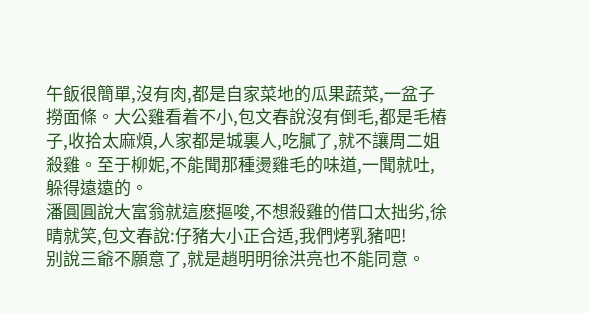午飯很簡單,沒有肉,都是自家菜地的瓜果蔬菜,一盆子撈面條。大公雞看着不小,包文春說沒有倒毛,都是毛樁子,收拾太麻煩,人家都是城裏人,吃膩了,就不讓周二姐殺雞。至于柳妮,不能聞那種燙雞毛的味道,一聞就吐,躲得遠遠的。
潘圓圓說大富翁就這麽摳唆,不想殺雞的借口太拙劣,徐晴就笑,包文春說:仔豬大小正合适,我們烤乳豬吧!
别說三爺不願意了,就是趙明明徐洪亮也不能同意。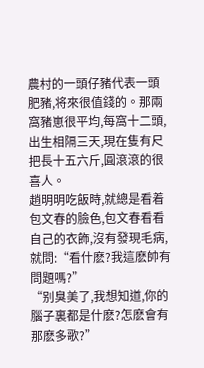農村的一頭仔豬代表一頭肥豬,将來很值錢的。那兩窩豬崽很平均,每窩十二頭,出生相隔三天,現在隻有尺把長十五六斤,圓滾滾的很喜人。
趙明明吃飯時,就總是看着包文春的臉色,包文春看看自己的衣飾,沒有發現毛病,就問:“看什麽?我這麽帥有問題嗎?”
“别臭美了,我想知道,你的腦子裏都是什麽?怎麽會有那麽多歌?”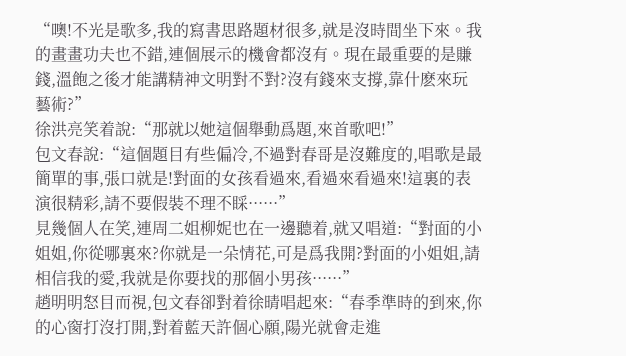“噢!不光是歌多,我的寫書思路題材很多,就是沒時間坐下來。我的畫畫功夫也不錯,連個展示的機會都沒有。現在最重要的是賺錢,溫飽之後才能講精神文明對不對?沒有錢來支撐,靠什麽來玩藝術?”
徐洪亮笑着說:“那就以她這個舉動爲題,來首歌吧!”
包文春說:“這個題目有些偏冷,不過對春哥是沒難度的,唱歌是最簡單的事,張口就是!對面的女孩看過來,看過來看過來!這裏的表演很精彩,請不要假裝不理不睬······”
見幾個人在笑,連周二姐柳妮也在一邊聽着,就又唱道:“對面的小姐姐,你從哪裏來?你就是一朵情花,可是爲我開?對面的小姐姐,請相信我的愛,我就是你要找的那個小男孩······”
趙明明怒目而視,包文春卻對着徐晴唱起來:“春季準時的到來,你的心窗打沒打開,對着藍天許個心願,陽光就會走進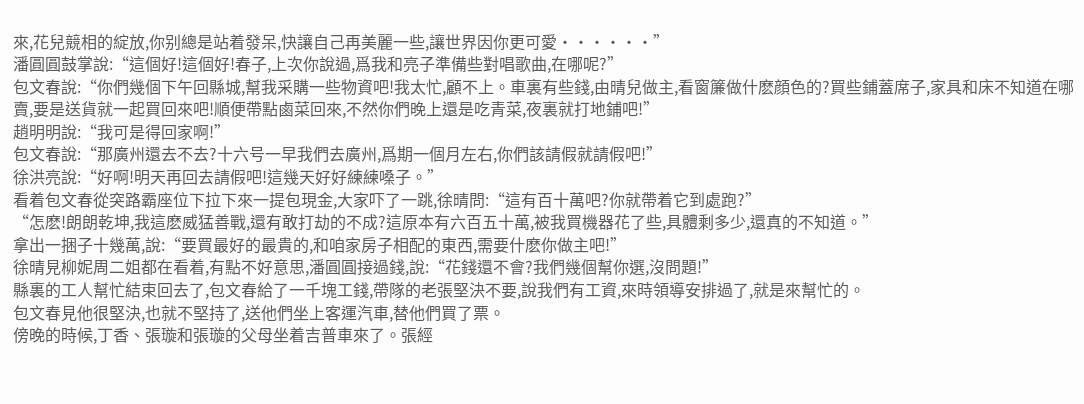來,花兒競相的綻放,你别總是站着發呆,快讓自己再美麗一些,讓世界因你更可愛······”
潘圓圓鼓掌說:“這個好!這個好!春子,上次你說過,爲我和亮子準備些對唱歌曲,在哪呢?”
包文春說:“你們幾個下午回縣城,幫我采購一些物資吧!我太忙,顧不上。車裏有些錢,由晴兒做主,看窗簾做什麽顔色的?買些鋪蓋席子,家具和床不知道在哪賣,要是送貨就一起買回來吧!順便帶點鹵菜回來,不然你們晚上還是吃青菜,夜裏就打地鋪吧!”
趙明明說:“我可是得回家啊!”
包文春說:“那廣州還去不去?十六号一早我們去廣州,爲期一個月左右,你們該請假就請假吧!”
徐洪亮說:“好啊!明天再回去請假吧!這幾天好好練練嗓子。”
看着包文春從突路霸座位下拉下來一提包現金,大家吓了一跳,徐晴問:“這有百十萬吧?你就帶着它到處跑?”
“怎麽!朗朗乾坤,我這麽威猛善戰,還有敢打劫的不成?這原本有六百五十萬,被我買機器花了些,具體剩多少,還真的不知道。”
拿出一捆子十幾萬,說:“要買最好的最貴的,和咱家房子相配的東西,需要什麽你做主吧!”
徐晴見柳妮周二姐都在看着,有點不好意思,潘圓圓接過錢,說:“花錢還不會?我們幾個幫你選,沒問題!”
縣裏的工人幫忙結束回去了,包文春給了一千塊工錢,帶隊的老張堅決不要,說我們有工資,來時領導安排過了,就是來幫忙的。
包文春見他很堅決,也就不堅持了,送他們坐上客運汽車,替他們買了票。
傍晚的時候,丁香、張璇和張璇的父母坐着吉普車來了。張經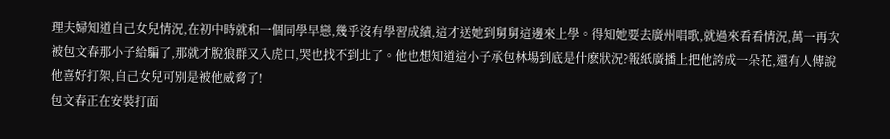理夫婦知道自己女兒情況,在初中時就和一個同學早戀,幾乎沒有學習成績,這才送她到舅舅這邊來上學。得知她要去廣州唱歌,就過來看看情況,萬一再次被包文春那小子給騙了,那就才脫狼群又入虎口,哭也找不到北了。他也想知道這小子承包林場到底是什麽狀況?報紙廣播上把他誇成一朵花,還有人傳說他喜好打架,自己女兒可别是被他威脅了!
包文春正在安裝打面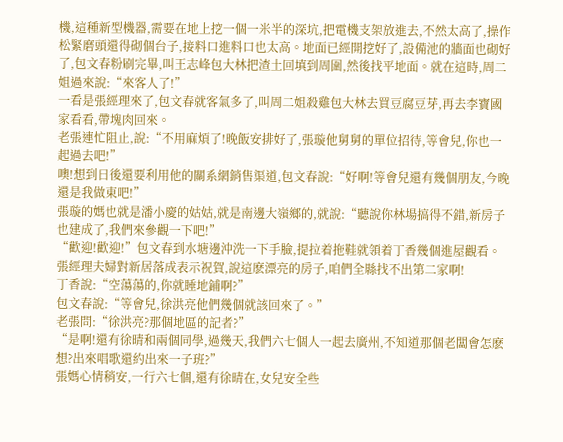機,這種新型機器,需要在地上挖一個一米半的深坑,把電機支架放進去,不然太高了,操作松緊磨頭還得砌個台子,接料口進料口也太高。地面已經開挖好了,設備池的牆面也砌好了,包文春粉刷完畢,叫王志峰包大林把渣土回填到周圍,然後找平地面。就在這時,周二姐過來說:“來客人了!”
一看是張經理來了,包文春就客氣多了,叫周二姐殺雞包大林去買豆腐豆芽,再去李寶國家看看,帶塊肉回來。
老張連忙阻止,說:“不用麻煩了!晚飯安排好了,張璇他舅舅的單位招待,等會兒,你也一起過去吧!”
噢!想到日後還要利用他的關系網銷售渠道,包文春說:“好啊!等會兒還有幾個朋友,今晚還是我做東吧!”
張璇的媽也就是潘小慶的姑姑,就是南邊大嶺鄉的,就說:“聽說你林場搞得不錯,新房子也建成了,我們來參觀一下吧!”
“歡迎!歡迎!”包文春到水塘邊沖洗一下手臉,提拉着拖鞋就領着丁香幾個進屋觀看。
張經理夫婦對新居落成表示祝賀,說這麽漂亮的房子,咱們全縣找不出第二家啊!
丁香說:“空蕩蕩的,你就睡地鋪啊?”
包文春說:“等會兒,徐洪亮他們幾個就該回來了。”
老張問:“徐洪亮?那個地區的記者?”
“是啊!還有徐晴和兩個同學,過幾天,我們六七個人一起去廣州,不知道那個老闆會怎麽想?出來唱歌還約出來一子班?”
張媽心情稍安,一行六七個,還有徐晴在,女兒安全些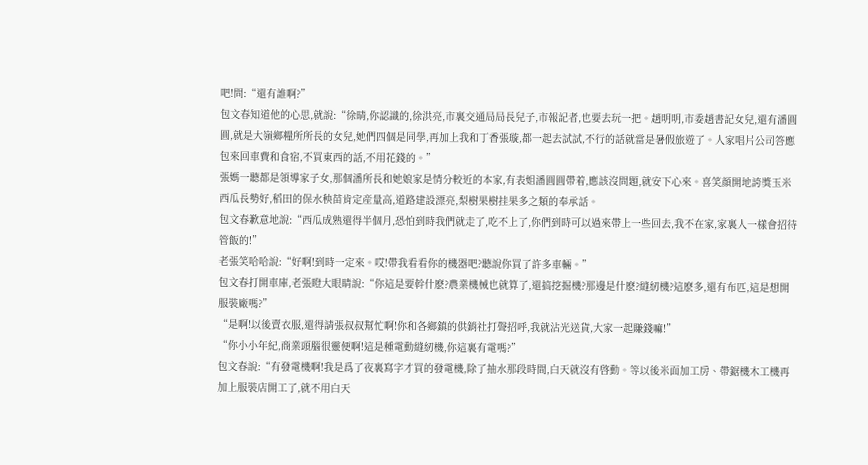吧!問:“還有誰啊?”
包文春知道他的心思,就說:“徐晴,你認識的,徐洪亮,市裏交通局局長兒子,市報記者,也要去玩一把。趙明明,市委趙書記女兒,還有潘圓圓,就是大嶺鄉糧所所長的女兒,她們四個是同學,再加上我和丁香張璇,都一起去試試,不行的話就當是暑假旅遊了。人家唱片公司答應包來回車費和食宿,不買東西的話,不用花錢的。”
張媽一聽都是領導家子女,那個潘所長和她娘家是情分較近的本家,有表姐潘圓圓帶着,應該沒問題,就安下心來。喜笑顔開地誇獎玉米西瓜長勢好,稻田的保水秧苗肯定産量高,道路建設漂亮,梨樹果樹挂果多之類的奉承話。
包文春歉意地說:“西瓜成熟還得半個月,恐怕到時我們就走了,吃不上了,你們到時可以過來帶上一些回去,我不在家,家裏人一樣會招待管飯的!”
老張笑哈哈說:“好啊!到時一定來。哎!帶我看看你的機器吧?聽說你買了許多車輛。”
包文春打開車庫,老張瞪大眼睛說:“你這是要幹什麽?農業機械也就算了,還搞挖掘機?那邊是什麽?縫紉機?這麽多,還有布匹,這是想開服裝廠嗎?”
“是啊!以後賣衣服,還得請張叔叔幫忙啊!你和各鄉鎮的供銷社打聲招呼,我就沾光送貨,大家一起賺錢嘛!”
“你小小年紀,商業頭腦很靈便啊!這是種電動縫紉機,你這裏有電嗎?”
包文春說:“有發電機啊!我是爲了夜裏寫字才買的發電機,除了抽水那段時間,白天就沒有啓動。等以後米面加工房、帶鋸機木工機再加上服裝店開工了,就不用白天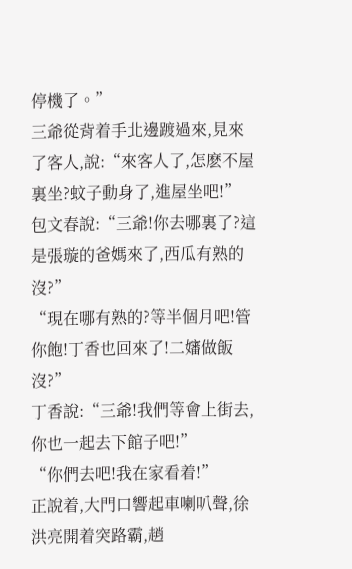停機了。”
三爺從背着手北邊踱過來,見來了客人,說:“來客人了,怎麽不屋裏坐?蚊子動身了,進屋坐吧!”
包文春說:“三爺!你去哪裏了?這是張璇的爸媽來了,西瓜有熟的沒?”
“現在哪有熟的?等半個月吧!管你飽!丁香也回來了!二嬸做飯沒?”
丁香說:“三爺!我們等會上街去,你也一起去下館子吧!”
“你們去吧!我在家看着!”
正說着,大門口響起車喇叭聲,徐洪亮開着突路霸,趙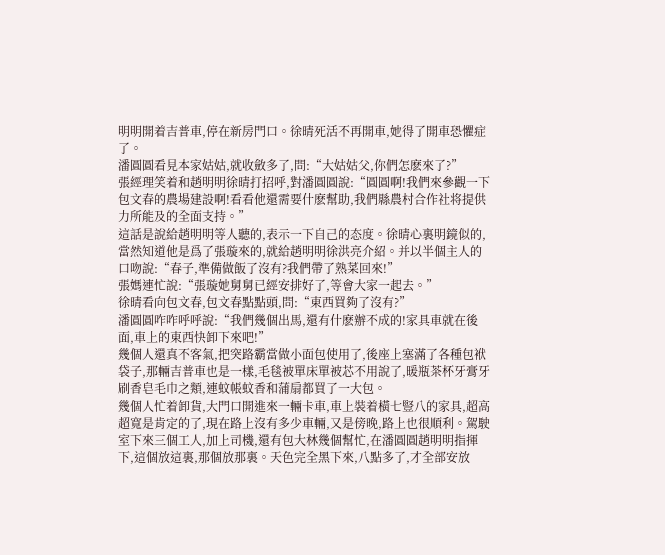明明開着吉普車,停在新房門口。徐晴死活不再開車,她得了開車恐懼症了。
潘圓圓看見本家姑姑,就收斂多了,問:“大姑姑父,你們怎麽來了?”
張經理笑着和趙明明徐晴打招呼,對潘圓圓說:“圓圓啊!我們來參觀一下包文春的農場建設啊!看看他還需要什麽幫助,我們縣農村合作社将提供力所能及的全面支持。”
這話是說給趙明明等人聽的,表示一下自己的态度。徐晴心裏明鏡似的,當然知道他是爲了張璇來的,就給趙明明徐洪亮介紹。并以半個主人的口吻說:“春子,準備做飯了沒有?我們帶了熟菜回來!”
張媽連忙說:“張璇她舅舅已經安排好了,等會大家一起去。”
徐晴看向包文春,包文春點點頭,問:“東西買夠了沒有?”
潘圓圓咋咋呼呼說:“我們幾個出馬,還有什麽辦不成的!家具車就在後面,車上的東西快卸下來吧!”
幾個人還真不客氣,把突路霸當做小面包使用了,後座上塞滿了各種包袱袋子,那輛吉普車也是一樣,毛毯被單床單被芯不用說了,暖瓶茶杯牙膏牙刷香皂毛巾之類,連蚊帳蚊香和蒲扇都買了一大包。
幾個人忙着卸貨,大門口開進來一輛卡車,車上裝着橫七豎八的家具,超高超寬是肯定的了,現在路上沒有多少車輛,又是傍晚,路上也很順利。駕駛室下來三個工人,加上司機,還有包大林幾個幫忙,在潘圓圓趙明明指揮下,這個放這裏,那個放那裏。天色完全黑下來,八點多了,才全部安放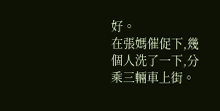好。
在張媽催促下,幾個人洗了一下,分乘三輛車上街。